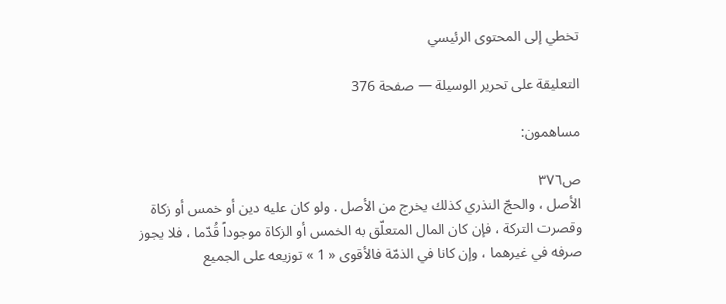تخطي إلى المحتوى الرئيسي

التعليقة على تحرير الوسيلة — صفحة 376

مساهمون:

ص٣٧٦
الأصل ، والحجّ النذري كذلك يخرج من الأصل . ولو كان عليه دين أو خمس أو زكاة وقصرت التركة ، فإن كان المال المتعلّق به الخمس أو الزكاة موجوداً قُدّما ، فلا يجوز صرفه في غيرهما ، وإن كانا في الذمّة فالأقوى « 1 » توزيعه على الجميع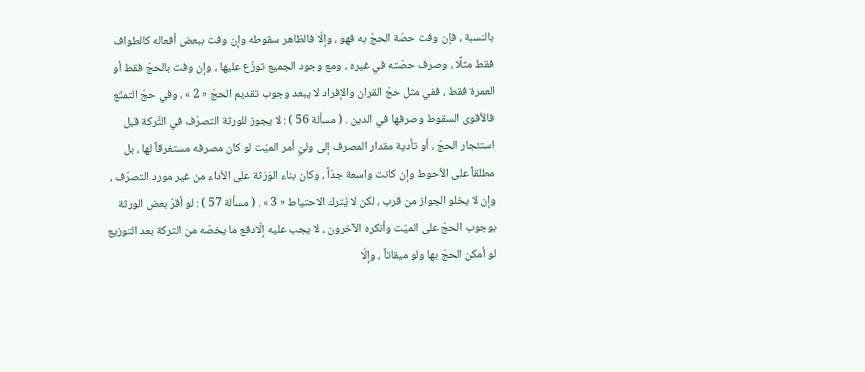بالنسبة ، فإن وفت حصّة الحجّ به فهو ، وإلّا فالظاهر سقوطه وإن وفت ببعض أفعاله كالطواف فقط مثلًا ، وصرف حصّته في غيره ، ومع وجود الجميع توزّع عليها ، وإن وفت بالحجّ فقط أو العمرة فقط ، ففي مثل حجّ القران والإفراد لا يبعد وجوب تقديم الحجّ « 2 » ، وفي حجّ التمتّع فالأقوى السقوط وصرفها في الدين . ( مسألة 56 ) : لا يجوز للورثة التصرّف في التَّركة قبل استئجار الحجّ ، أو تأدية مقدار المصرف إلى وليّ أمر الميّت لو كان مصرفه مستغرقاً لها ، بل مطلقاً على الأحوط وإن كانت واسعة جدّاً ، وكان بناء الوَرَثة على الأداء من غير مورد التصرّف ، وإن لا يخلو الجواز من قرب ، لكن لا يُترك الاحتياط « 3 » . ( مسألة 57 ) : لو أقرّ بعض الورثة بوجوب الحجّ على الميّت وأنكره الآخرون ، لا يجب عليه إلّادفع ما يخصّه من التركة بعد التوزيع لو أمكن الحجّ بها ولو ميقاتاً ، وإلّا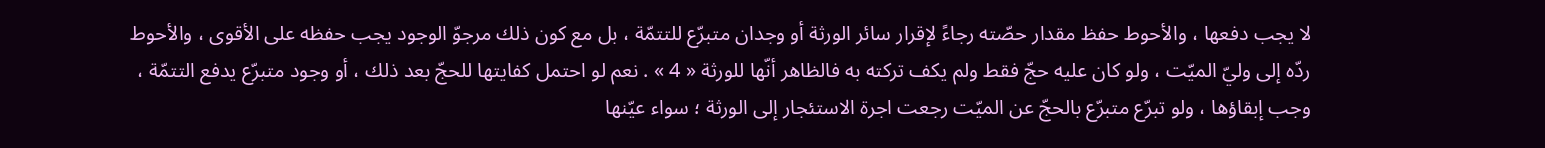لا يجب دفعها ، والأحوط حفظ مقدار حصّته رجاءً لإقرار سائر الورثة أو وجدان متبرّع للتتمّة ، بل مع كون ذلك مرجوّ الوجود يجب حفظه على الأقوى ، والأحوط ردّه إلى وليّ الميّت ، ولو كان عليه حجّ فقط ولم يكف تركته به فالظاهر أنّها للورثة « 4 » . نعم لو احتمل كفايتها للحجّ بعد ذلك ، أو وجود متبرّع يدفع التتمّة ، وجب إبقاؤها ، ولو تبرّع متبرّع بالحجّ عن الميّت رجعت اجرة الاستئجار إلى الورثة ؛ سواء عيّنها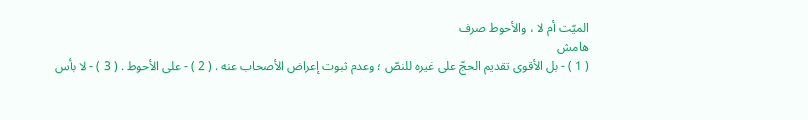الميّت أم لا ، والأحوط صرف
هامش
( 1 ) - بل الأقوى تقديم الحجّ على غيره للنصّ ؛ وعدم ثبوت إعراض الأصحاب عنه . ( 2 ) - على الأحوط . ( 3 ) - لا بأس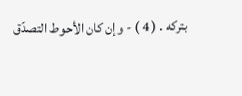بتركه . ( 4 ) - وإن كان الأحوط التصدّق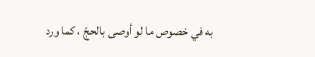به في خصوص ما لو أوصى بالحجّ ، كما ورد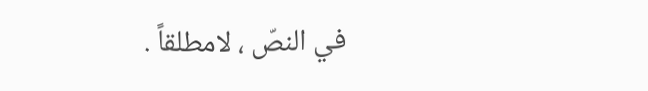في النصّ ، لامطلقاً .